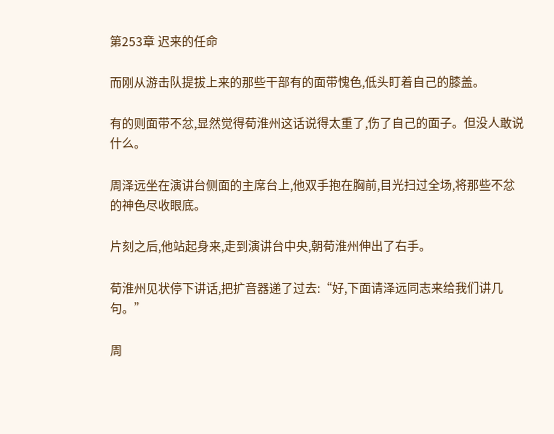第253章 迟来的任命

而刚从游击队提拔上来的那些干部有的面带愧色,低头盯着自己的膝盖。

有的则面带不忿,显然觉得荀淮州这话说得太重了,伤了自己的面子。但没人敢说什么。

周泽远坐在演讲台侧面的主席台上,他双手抱在胸前,目光扫过全场,将那些不忿的神色尽收眼底。

片刻之后,他站起身来,走到演讲台中央,朝荀淮州伸出了右手。

荀淮州见状停下讲话,把扩音器递了过去:“好,下面请泽远同志来给我们讲几句。”

周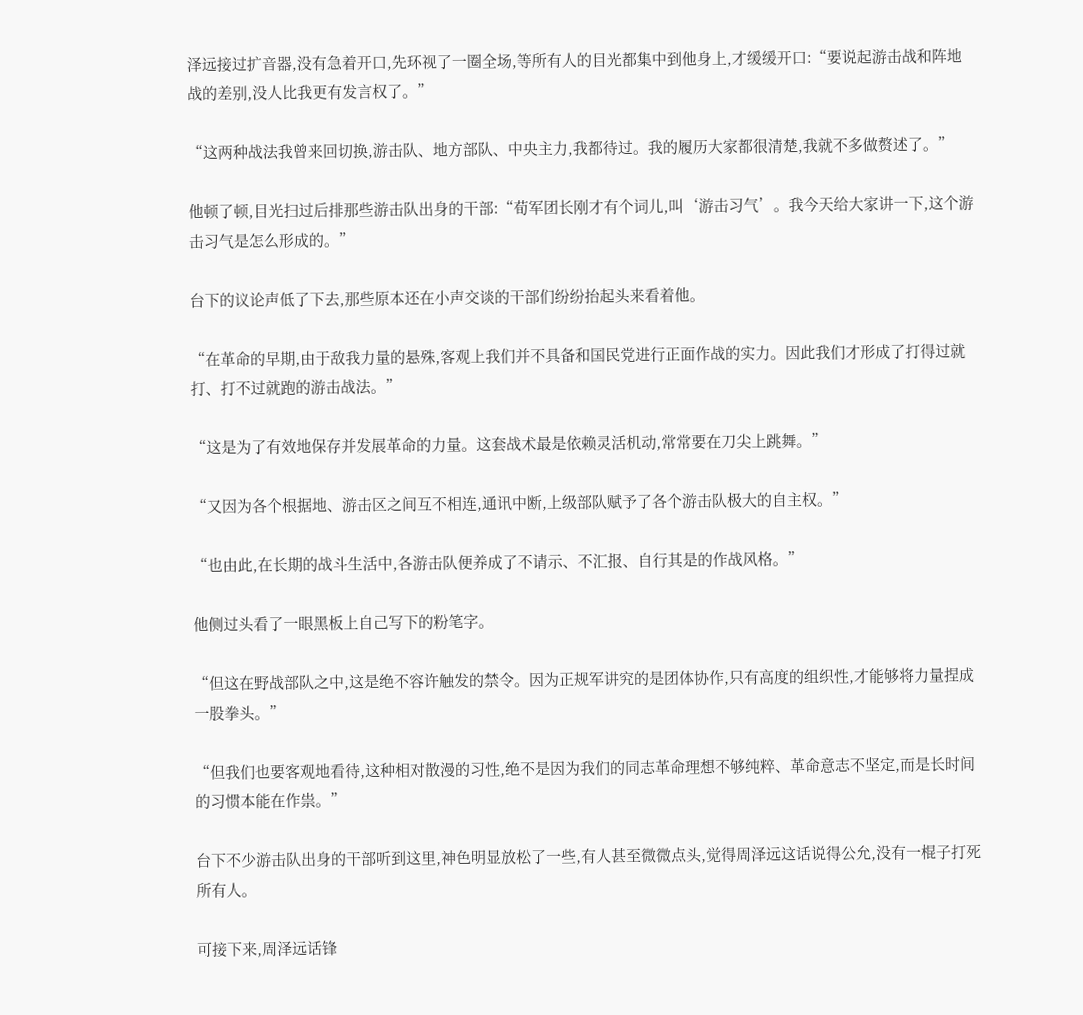泽远接过扩音器,没有急着开口,先环视了一圈全场,等所有人的目光都集中到他身上,才缓缓开口:“要说起游击战和阵地战的差别,没人比我更有发言权了。”

“这两种战法我曾来回切换,游击队、地方部队、中央主力,我都待过。我的履历大家都很清楚,我就不多做赘述了。”

他顿了顿,目光扫过后排那些游击队出身的干部:“荀军团长刚才有个词儿,叫‘游击习气’。我今天给大家讲一下,这个游击习气是怎么形成的。”

台下的议论声低了下去,那些原本还在小声交谈的干部们纷纷抬起头来看着他。

“在革命的早期,由于敌我力量的悬殊,客观上我们并不具备和国民党进行正面作战的实力。因此我们才形成了打得过就打、打不过就跑的游击战法。”

“这是为了有效地保存并发展革命的力量。这套战术最是依赖灵活机动,常常要在刀尖上跳舞。”

“又因为各个根据地、游击区之间互不相连,通讯中断,上级部队赋予了各个游击队极大的自主权。”

“也由此,在长期的战斗生活中,各游击队便养成了不请示、不汇报、自行其是的作战风格。”

他侧过头看了一眼黑板上自己写下的粉笔字。

“但这在野战部队之中,这是绝不容许触发的禁令。因为正规军讲究的是团体协作,只有高度的组织性,才能够将力量捏成一股拳头。”

“但我们也要客观地看待,这种相对散漫的习性,绝不是因为我们的同志革命理想不够纯粹、革命意志不坚定,而是长时间的习惯本能在作祟。”

台下不少游击队出身的干部听到这里,神色明显放松了一些,有人甚至微微点头,觉得周泽远这话说得公允,没有一棍子打死所有人。

可接下来,周泽远话锋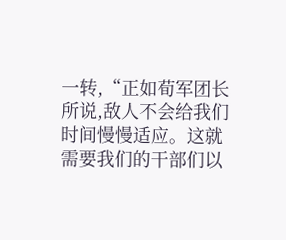一转,“正如荀军团长所说,敌人不会给我们时间慢慢适应。这就需要我们的干部们以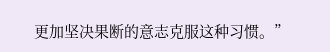更加坚决果断的意志克服这种习惯。”